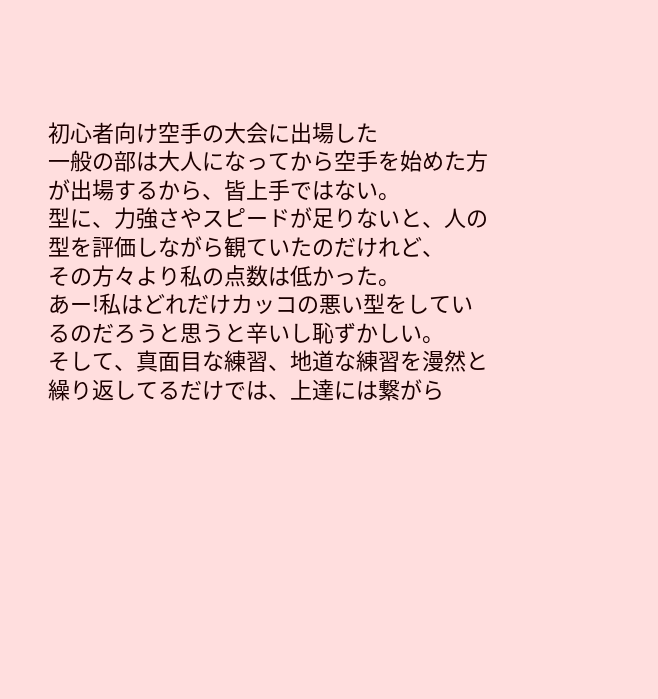初心者向け空手の大会に出場した
一般の部は大人になってから空手を始めた方が出場するから、皆上手ではない。
型に、力強さやスピードが足りないと、人の型を評価しながら観ていたのだけれど、
その方々より私の点数は低かった。
あー!私はどれだけカッコの悪い型をしているのだろうと思うと辛いし恥ずかしい。
そして、真面目な練習、地道な練習を漫然と繰り返してるだけでは、上達には繋がら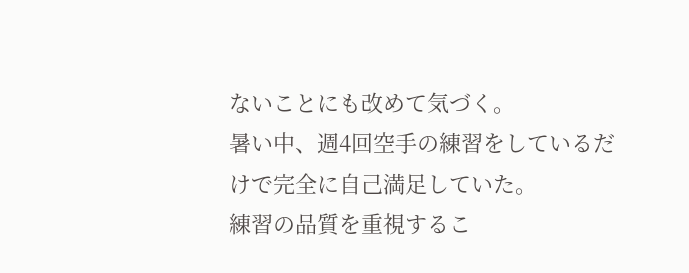ないことにも改めて気づく。
暑い中、週4回空手の練習をしているだけで完全に自己満足していた。
練習の品質を重視するこ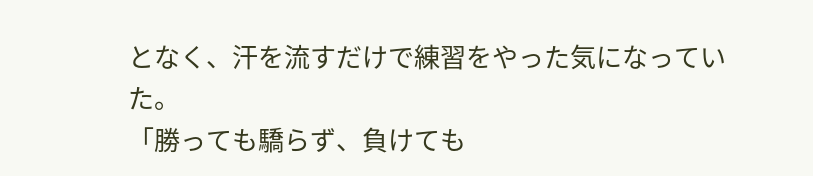となく、汗を流すだけで練習をやった気になっていた。
「勝っても驕らず、負けても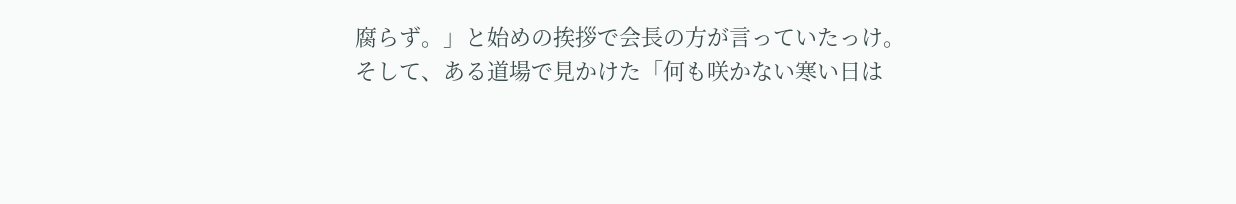腐らず。」と始めの挨拶で会長の方が言っていたっけ。
そして、ある道場で見かけた「何も咲かない寒い日は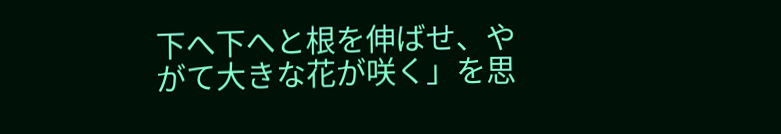下へ下へと根を伸ばせ、やがて大きな花が咲く」を思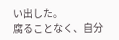い出した。
腐ることなく、自分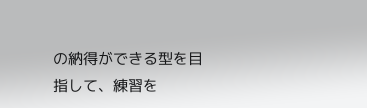の納得ができる型を目指して、練習を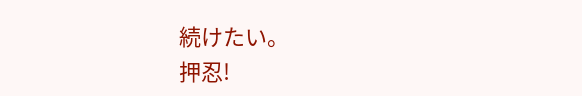続けたい。
押忍!